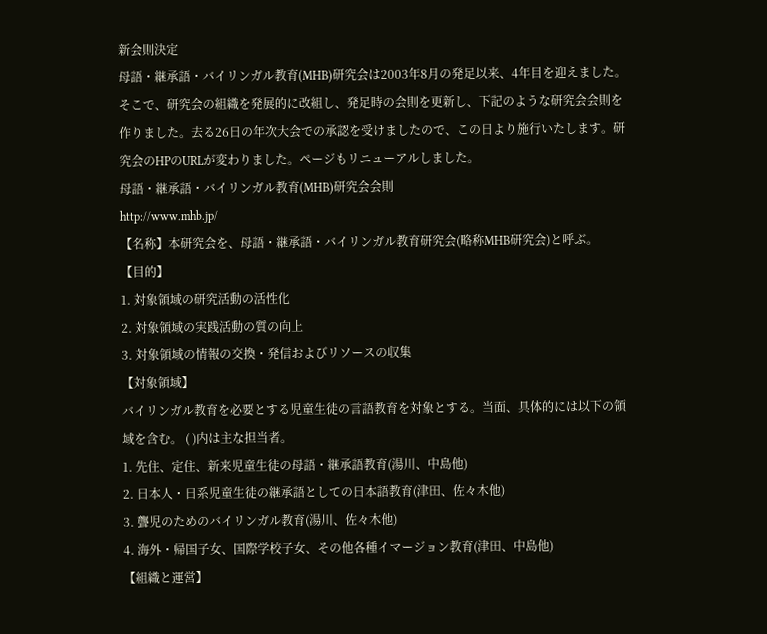新会則決定
母語・継承語・バイリンガル教育(MHB)研究会は2003年8月の発足以来、4年目を迎えました。そこで、研究会の組織を発展的に改組し、発足時の会則を更新し、下記のような研究会会則を作りました。去る26日の年次大会での承認を受けましたので、この日より施行いたします。研究会のHPのURLが変わりました。ページもリニューアルしました。
母語・継承語・バイリンガル教育(MHB)研究会会則
http://www.mhb.jp/
【名称】本研究会を、母語・継承語・バイリンガル教育研究会(略称MHB研究会)と呼ぶ。
【目的】
1. 対象領域の研究活動の活性化
2. 対象領域の実践活動の質の向上
3. 対象領域の情報の交換・発信およびリソースの収集
【対象領域】
バイリンガル教育を必要とする児童生徒の言語教育を対象とする。当面、具体的には以下の領域を含む。 ( )内は主な担当者。
1. 先住、定住、新来児童生徒の母語・継承語教育(湯川、中島他)
2. 日本人・日系児童生徒の継承語としての日本語教育(津田、佐々木他)
3. 聾児のためのバイリンガル教育(湯川、佐々木他)
4. 海外・帰国子女、国際学校子女、その他各種イマージョン教育(津田、中島他)
【組織と運営】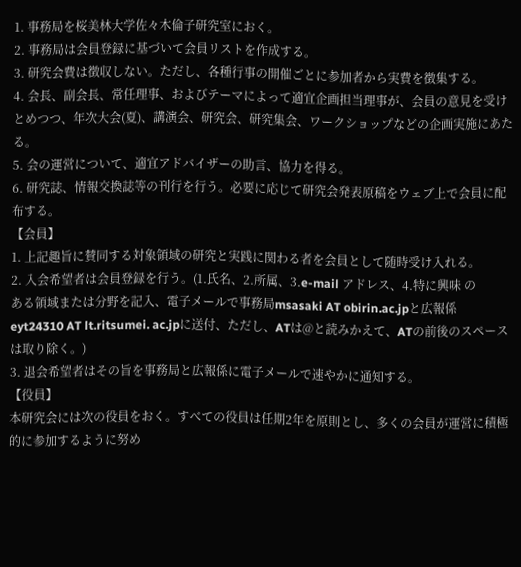1. 事務局を桜美林大学佐々木倫子研究室におく。
2. 事務局は会員登録に基づいて会員リストを作成する。
3. 研究会費は徴収しない。ただし、各種行事の開催ごとに参加者から実費を徴集する。
4. 会長、副会長、常任理事、およびテーマによって適宜企画担当理事が、会員の意見を受けとめつつ、年次大会(夏)、講演会、研究会、研究集会、ワークショップなどの企画実施にあたる。
5. 会の運営について、適宜アドバイザーの助言、協力を得る。
6. 研究誌、情報交換誌等の刊行を行う。必要に応じて研究会発表原稿をウェブ上で会員に配布する。
【会員】
1. 上記趣旨に賛同する対象領域の研究と実践に関わる者を会員として随時受け入れる。
2. 入会希望者は会員登録を行う。(1.氏名、2.所属、3.e-mail アドレス、4.特に興味 の
ある領域または分野を記入、電子メールで事務局msasaki AT obirin.ac.jpと広報係
eyt24310 AT lt.ritsumei. ac.jpに送付、ただし、ATは@と読みかえて、ATの前後のスペースは取り除く。)
3. 退会希望者はその旨を事務局と広報係に電子メールで速やかに通知する。
【役員】
本研究会には次の役員をおく。すべての役員は任期2年を原則とし、多くの会員が運営に積極的に参加するように努め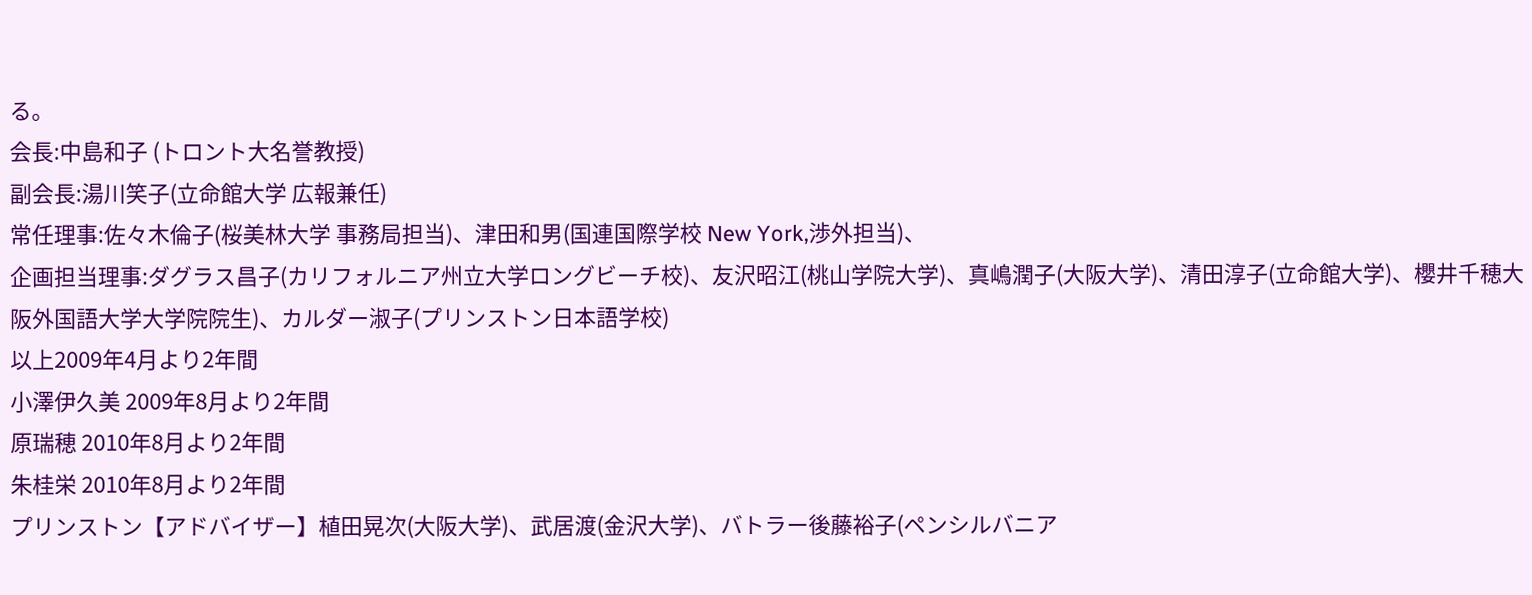る。
会長:中島和子 (トロント大名誉教授)
副会長:湯川笑子(立命館大学 広報兼任)
常任理事:佐々木倫子(桜美林大学 事務局担当)、津田和男(国連国際学校 New York,渉外担当)、
企画担当理事:ダグラス昌子(カリフォルニア州立大学ロングビーチ校)、友沢昭江(桃山学院大学)、真嶋潤子(大阪大学)、清田淳子(立命館大学)、櫻井千穂大阪外国語大学大学院院生)、カルダー淑子(プリンストン日本語学校)
以上2009年4月より2年間
小澤伊久美 2009年8月より2年間
原瑞穂 2010年8月より2年間
朱桂栄 2010年8月より2年間
プリンストン【アドバイザー】植田晃次(大阪大学)、武居渡(金沢大学)、バトラー後藤裕子(ペンシルバニア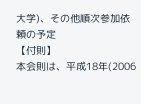大学)、その他順次参加依頼の予定
【付則】
本会則は、平成18年(2006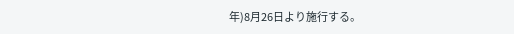年)8月26日より施行する。